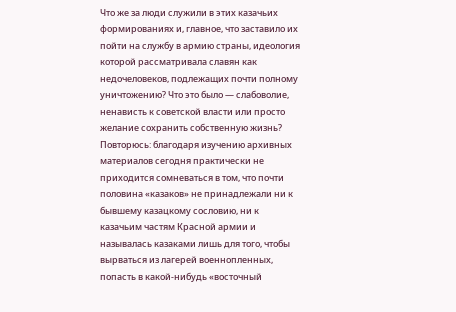Что же за люди служили в этих казачьих формированиях и, главное, что заставило их пойти на службу в армию страны, идеология которой рассматривала славян как недочеловеков, подлежащих почти полному уничтожению? Что это было — слабоволие, ненависть к советской власти или просто желание сохранить собственную жизнь? Повторюсь: благодаря изучению архивных материалов сегодня практически не приходится сомневаться в том, что почти половина «казаков» не принадлежали ни к бывшему казацкому сословию, ни к казачьим частям Красной армии и называлась казаками лишь для того, чтобы вырваться из лагерей военнопленных, попасть в какой-нибудь «восточный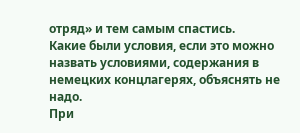отряд» и тем самым спастись.
Какие были условия, если это можно назвать условиями, содержания в немецких концлагерях, объяснять не надо.
При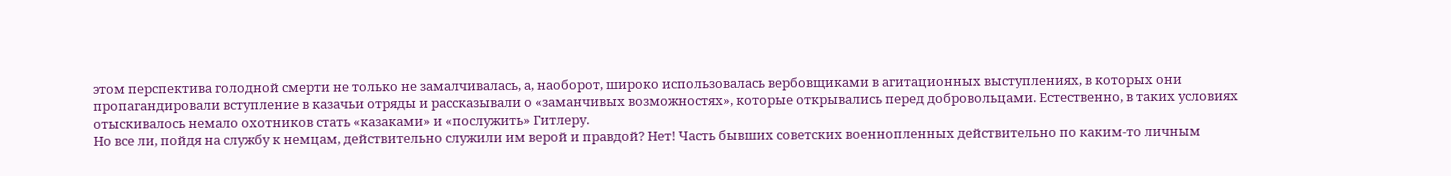этом перспектива голодной смерти не только не замалчивалась, а, наоборот, широко использовалась вербовщиками в агитационных выступлениях, в которых они пропагандировали вступление в казачьи отряды и рассказывали о «заманчивых возможностях», которые открывались перед добровольцами. Естественно, в таких условиях отыскивалось немало охотников стать «казаками» и «послужить» Гитлеру.
Но все ли, пойдя на службу к немцам, действительно служили им верой и правдой? Нет! Часть бывших советских военнопленных действительно по каким-то личным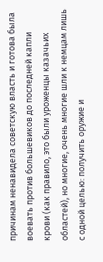причинам ненавидела советскую власть и готова была воевать против большевиков до последней капли крови (как правило, это были уроженцы казачьих областей), но многие, очень многие шли к немцам лишь с одной целью: получить оружие и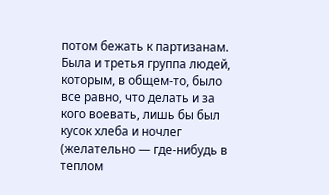потом бежать к партизанам. Была и третья группа людей, которым, в общем-то, было все равно, что делать и за кого воевать, лишь бы был кусок хлеба и ночлег (желательно — где-нибудь в теплом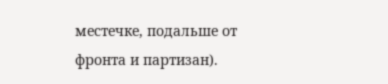местечке, подальше от фронта и партизан).